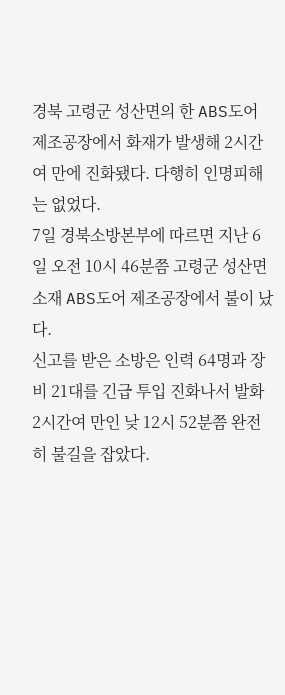경북 고령군 성산면의 한 ABS도어 제조공장에서 화재가 발생해 2시간여 만에 진화됐다. 다행히 인명피해는 없었다.
7일 경북소방본부에 따르면 지난 6일 오전 10시 46분쯤 고령군 성산면 소재 ABS도어 제조공장에서 불이 났다.
신고를 받은 소방은 인력 64명과 장비 21대를 긴급 투입 진화나서 발화 2시간여 만인 낮 12시 52분쯤 완전히 불길을 잡았다.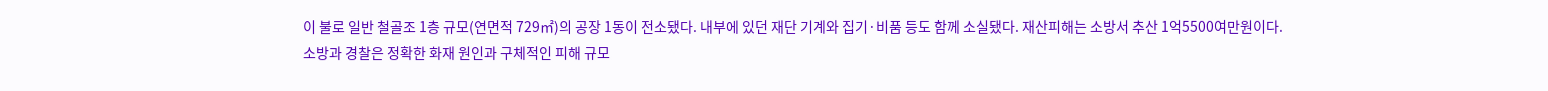이 불로 일반 철골조 1층 규모(연면적 729㎡)의 공장 1동이 전소됐다. 내부에 있던 재단 기계와 집기·비품 등도 함께 소실됐다. 재산피해는 소방서 추산 1억5500여만원이다.
소방과 경찰은 정확한 화재 원인과 구체적인 피해 규모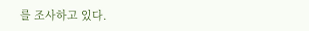를 조사하고 있다.